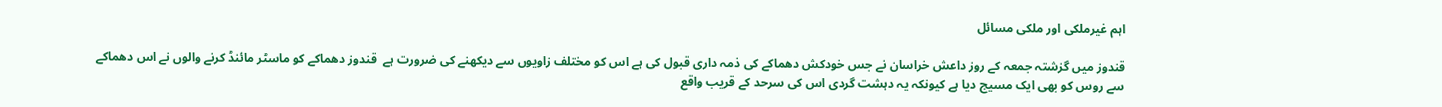اہم غیرملکی اور ملکی مسائل

قندوز میں گزشتہ جمعہ کے روز داعش خراسان نے جس خودکش دھماکے کی ذمہ داری قبول کی ہے اس کو مختلف زاویوں سے دیکھنے کی ضرورت ہے  قندوز دھماکے کو ماسٹر مائنڈ کرنے والوں نے اس دھماکے سے روس کو بھی ایک مسیج دیا ہے کیونکہ یہ دہشت گردی اس کی سرحد کے قریب واقع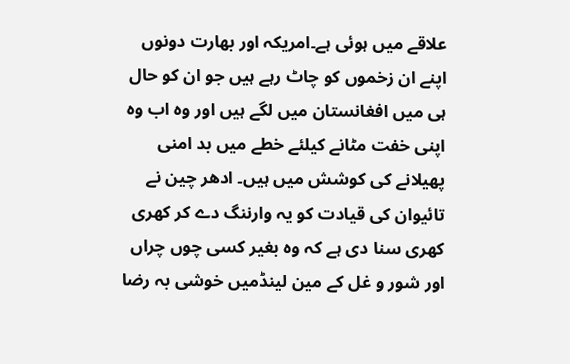علاقے میں ہوئی ہے۔امریکہ اور بھارت دونوں اپنے ان زخموں کو چاٹ رہے ہیں جو ان کو حال ہی میں افغانستان میں لگے ہیں اور وہ اب وہ اپنی خفت مٹانے کیلئے خطے میں بد امنی پھیلانے کی کوشش میں ہیں۔ ادھر چین نے تائیوان کی قیادت کو یہ وارننگ دے کر کھری کھری سنا دی ہے کہ وہ بغیر کسی چوں چراں اور شور و غل کے مین لینڈمیں خوشی بہ رضا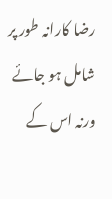رضا کارانہ طور پر شامل ہو جائے ورنہ اس کے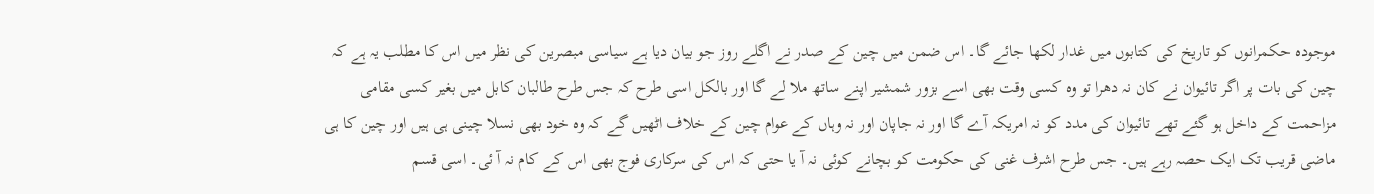موجودہ حکمرانوں کو تاریخ کی کتابوں میں غدار لکھا جائے گا۔ اس ضمن میں چین کے صدر نے اگلے روز جو بیان دیا ہے سیاسی مبصرین کی نظر میں اس کا مطلب یہ ہے کہ چین کی بات پر اگر تائیوان نے کان نہ دھرا تو وہ کسی وقت بھی اسے بزور شمشیر اپنے ساتھ ملا لے گا اور بالکل اسی طرح کہ جس طرح طالبان کابل میں بغیر کسی مقامی مزاحمت کے داخل ہو گئے تھے تائیوان کی مدد کو نہ امریکہ آے گا اور نہ جاپان اور نہ وہاں کے عوام چین کے خلاف اٹھیں گے کہ وہ خود بھی نسلا چینی ہی ہیں اور چین کا ہی ماضی قریب تک ایک حصہ رہے ہیں۔ جس طرح اشرف غنی کی حکومت کو بچانے کوئی نہ آ یا حتی کہ اس کی سرکاری فوج بھی اس کے کام نہ آ ئی۔ اسی قسم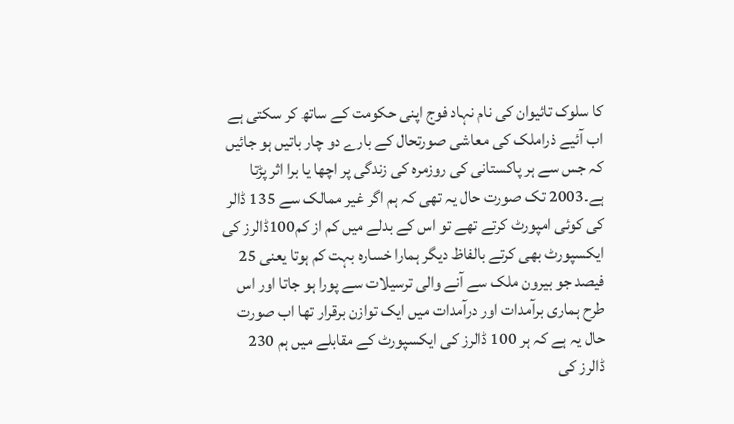کا سلوک تائیوان کی نام نہاد فوج اپنی حکومت کے ساتھ کر سکتی ہے اب آئیے ذراملک کی معاشی صورتحال کے بارے دو چار باتیں ہو جائیں کہ جس سے ہر پاکستانی کی روزمرہ کی زندگی پر اچھا یا برا اثر پڑتا ہے۔2003 تک صورت حال یہ تھی کہ ہم اگر غیر ممالک سے 135 ڈالر کی کوئی امپورٹ کرتے تھے تو اس کے بدلے میں کم از کم100ڈالرز کی ایکسپورٹ بھی کرتے بالفاظ دیگر ہمارا خسارہ بہت کم ہوتا یعنی 25 فیصد جو بیرون ملک سے آنے والی ترسیلات سے پورا ہو جاتا اور اس طرح ہماری برآمدات اور درآمدات میں ایک توازن برقرار تھا اب صورت حال یہ ہے کہ ہر 100 ڈالرز کی ایکسپورٹ کے مقابلے میں ہم 230 ڈالرز کی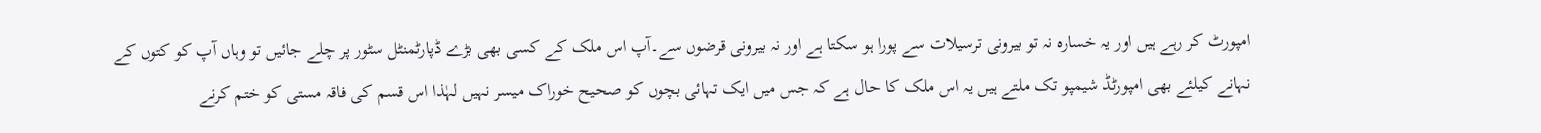امپورٹ کر رہے ہیں اور یہ خسارہ نہ تو بیرونی ترسیلات سے پورا ہو سکتا ہے اور نہ بیرونی قرضوں سے۔آپ اس ملک کے کسی بھی بڑے ڈپارٹمنٹل سٹور پر چلے جائیں تو وہاں آپ کو کتوں کے نہانے کیلئے بھی امپورٹڈ شیمپو تک ملتے ہیں یہ اس ملک کا حال ہے کہ جس میں ایک تہائی بچوں کو صحیح خوراک میسر نہیں لہٰذا اس قسم کی فاقہ مستی کو ختم کرنے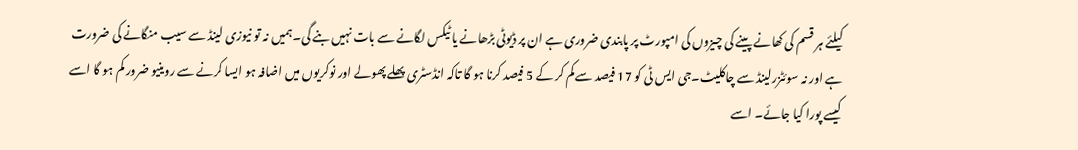کیلئے ہر قسم کی کھانے پینے کی چیزوں کی امپورٹ پر پابندی ضروری ہے ان پر ڈیوٹی بڑھانے یا ٹیکس لگانے سے بات نہیں بنے گی۔ہمیں نہ تو نیوزی لینڈ سے سیب منگانے کی ضرورت ہے اور نہ سوئٹزرلینڈ سے چاکلیٹ۔جی ایس ٹی کو 17 فیصد سے کم کر کے 5 فیصد کرنا ہو گا تاکہ انڈسٹری پھلے پھولے اور نوکریوں میں اضافہ ہو ایسا کرنے سے روینیو ضرور کم ہو گا اسے کیسے پورا کیا جائے۔ اسے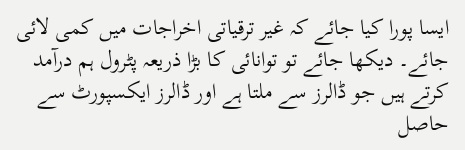ایسا پورا کیا جائے کہ غیر ترقیاتی اخراجات میں کمی لائی جائے۔ دیکھا جائے تو توانائی کا بڑا ذریعہ پٹرول ہم درآمد کرتے ہیں جو ڈالرز سے ملتا ہے اور ڈالرز ایکسپورٹ سے حاصل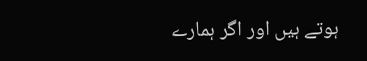ہوتے ہیں اور اگر ہمارے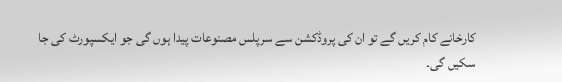کارخانے کام کریں گے تو ان کی پروڈکشن سے سرپلس مصنوعات پیدا ہوں گی جو ایکسپورٹ کی جا سکیں گی۔